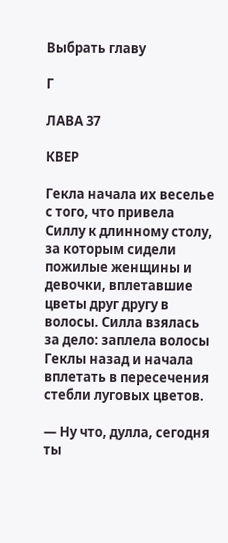Выбрать главу

Г

ЛАВА 37

КВЕР

Гекла начала их веселье с того, что привела Силлу к длинному столу, за которым сидели пожилые женщины и девочки, вплетавшие цветы друг другу в волосы. Силла взялась за дело: заплела волосы Геклы назад и начала вплетать в пересечения стебли луговых цветов.

— Ну что, дулла, сегодня ты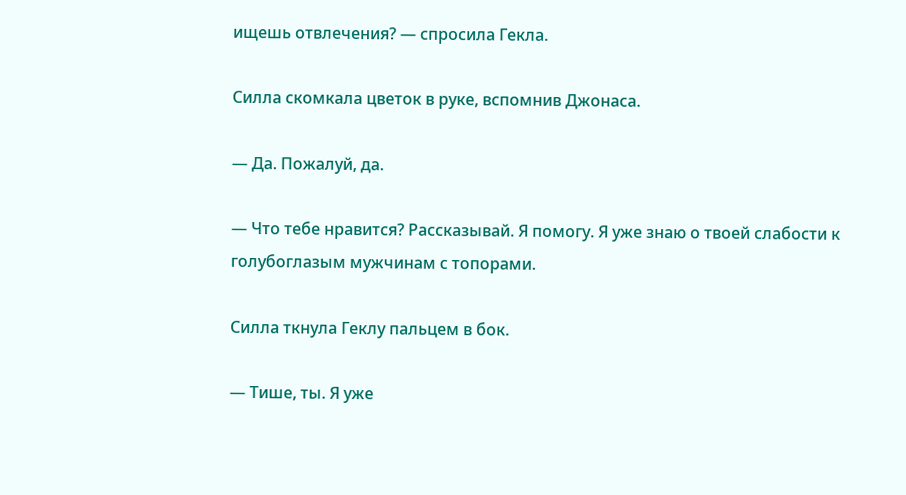ищешь отвлечения? — спросила Гекла.

Силла скомкала цветок в руке, вспомнив Джонаса.

— Да. Пожалуй, да.

— Что тебе нравится? Рассказывай. Я помогу. Я уже знаю о твоей слабости к голубоглазым мужчинам с топорами.

Силла ткнула Геклу пальцем в бок.

— Тише, ты. Я уже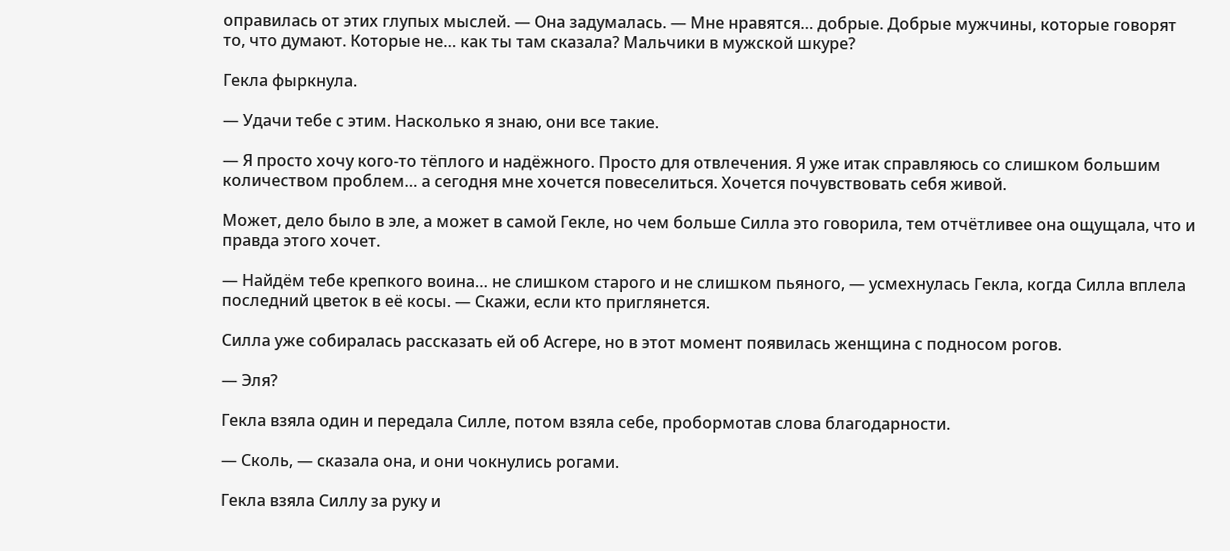оправилась от этих глупых мыслей. — Она задумалась. — Мне нравятся… добрые. Добрые мужчины, которые говорят то, что думают. Которые не… как ты там сказала? Мальчики в мужской шкуре?

Гекла фыркнула.

— Удачи тебе с этим. Насколько я знаю, они все такие.

— Я просто хочу кого-то тёплого и надёжного. Просто для отвлечения. Я уже итак справляюсь со слишком большим количеством проблем… а сегодня мне хочется повеселиться. Хочется почувствовать себя живой.

Может, дело было в эле, а может в самой Гекле, но чем больше Силла это говорила, тем отчётливее она ощущала, что и правда этого хочет.

— Найдём тебе крепкого воина… не слишком старого и не слишком пьяного, — усмехнулась Гекла, когда Силла вплела последний цветок в её косы. — Скажи, если кто приглянется.

Силла уже собиралась рассказать ей об Асгере, но в этот момент появилась женщина с подносом рогов.

— Эля?

Гекла взяла один и передала Силле, потом взяла себе, пробормотав слова благодарности.

— Сколь, — сказала она, и они чокнулись рогами.

Гекла взяла Силлу за руку и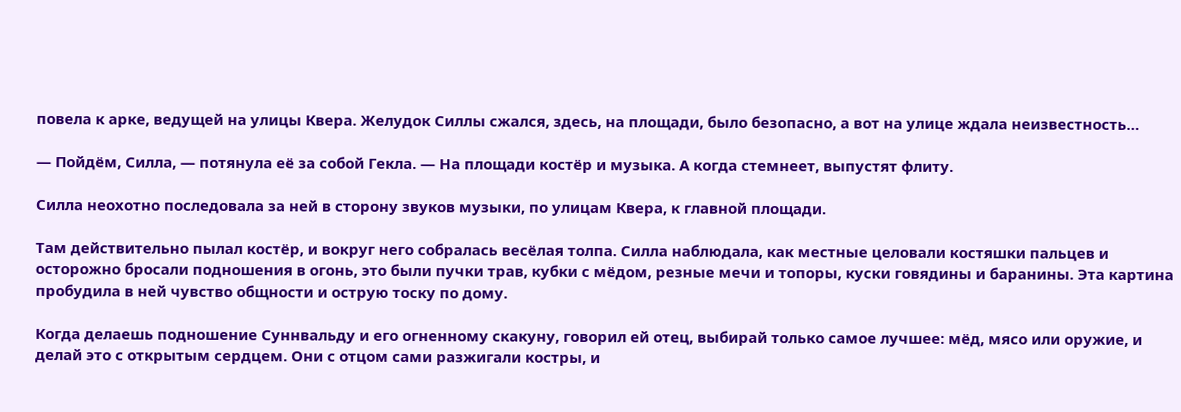повела к арке, ведущей на улицы Квера. Желудок Силлы сжался, здесь, на площади, было безопасно, а вот на улице ждала неизвестность…

— Пойдём, Силла, — потянула её за собой Гекла. — На площади костёр и музыка. А когда стемнеет, выпустят флиту.

Силла неохотно последовала за ней в сторону звуков музыки, по улицам Квера, к главной площади.

Там действительно пылал костёр, и вокруг него собралась весёлая толпа. Силла наблюдала, как местные целовали костяшки пальцев и осторожно бросали подношения в огонь, это были пучки трав, кубки с мёдом, резные мечи и топоры, куски говядины и баранины. Эта картина пробудила в ней чувство общности и острую тоску по дому.

Когда делаешь подношение Суннвальду и его огненному скакуну, говорил ей отец, выбирай только самое лучшее: мёд, мясо или оружие, и делай это с открытым сердцем. Они с отцом сами разжигали костры, и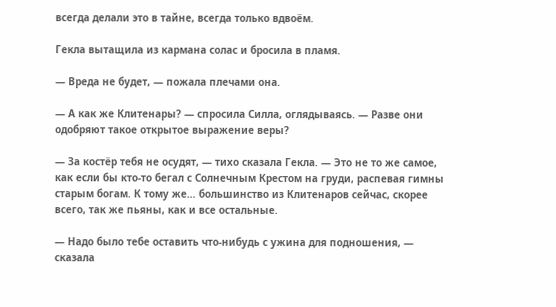всегда делали это в тайне, всегда только вдвоём.

Гекла вытащила из кармана солас и бросила в пламя.

— Вреда не будет, — пожала плечами она.

— А как же Клитенары? — спросила Силла, оглядываясь. — Разве они одобряют такое открытое выражение веры?

— За костёр тебя не осудят, — тихо сказала Гекла. — Это не то же самое, как если бы кто-то бегал с Солнечным Крестом на груди, распевая гимны старым богам. К тому же… большинство из Клитенаров сейчас, скорее всего, так же пьяны, как и все остальные.

— Надо было тебе оставить что-нибудь с ужина для подношения, — сказала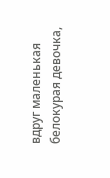вдруг маленькая белокурая девочка,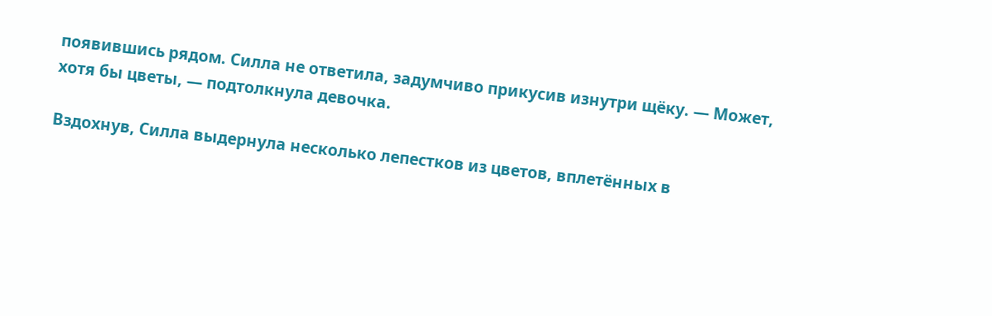появившись рядом. Силла не ответила, задумчиво прикусив изнутри щёку. — Может, хотя бы цветы, — подтолкнула девочка.

Вздохнув, Силла выдернула несколько лепестков из цветов, вплетённых в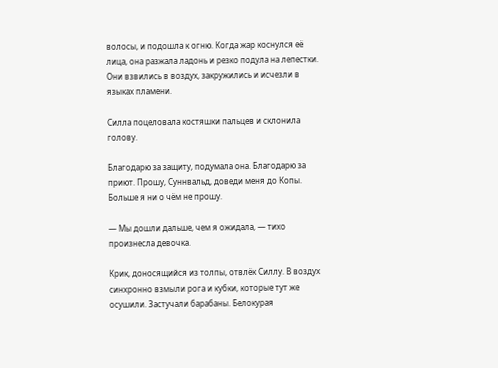волосы, и подошла к огню. Когда жар коснулся её лица, она разжала ладонь и резко подула на лепестки. Они взвились в воздух, закружились и исчезли в языках пламени.

Силла поцеловала костяшки пальцев и склонила голову.

Благодарю за защиту, подумала она. Благодарю за приют. Прошу, Суннвальд, доведи меня до Копы. Больше я ни о чём не прошу.

— Мы дошли дальше, чем я ожидала, — тихо произнесла девочка.

Крик, доносящийся из толпы, отвлёк Силлу. В воздух синхронно взмыли рога и кубки, которые тут же осушили. Застучали барабаны. Белокурая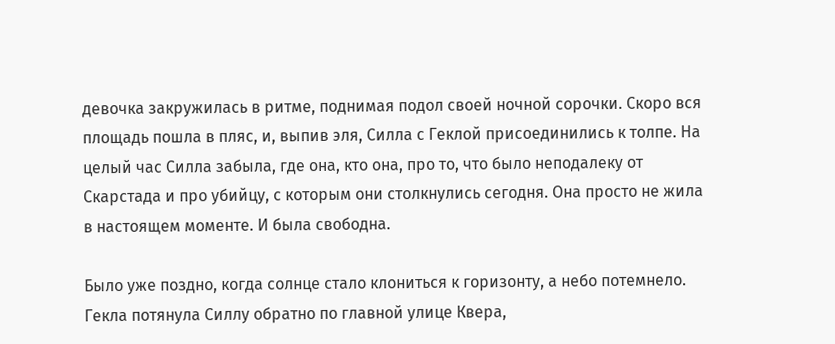девочка закружилась в ритме, поднимая подол своей ночной сорочки. Скоро вся площадь пошла в пляс, и, выпив эля, Силла с Геклой присоединились к толпе. На целый час Силла забыла, где она, кто она, про то, что было неподалеку от Скарстада и про убийцу, с которым они столкнулись сегодня. Она просто не жила в настоящем моменте. И была свободна.

Было уже поздно, когда солнце стало клониться к горизонту, а небо потемнело. Гекла потянула Силлу обратно по главной улице Квера,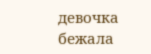девочка бежала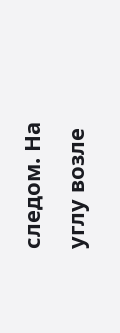следом. На углу возле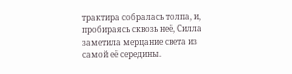трактира собралась толпа, и, пробираясь сквозь неё, Силла заметила мерцание света из самой её середины.